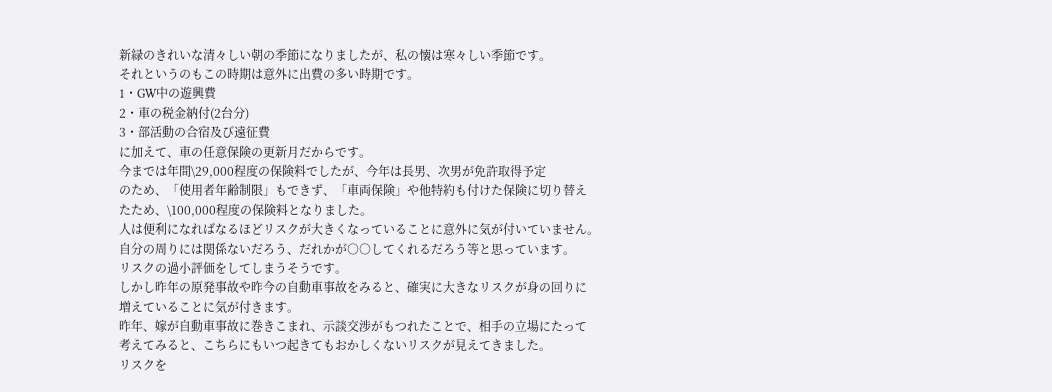新緑のきれいな清々しい朝の季節になりましたが、私の懐は寒々しい季節です。
それというのもこの時期は意外に出費の多い時期です。
1・GW中の遊興費
2・車の税金納付(2台分)
3・部活動の合宿及び遠征費
に加えて、車の任意保険の更新月だからです。
今までは年間\29,000程度の保険料でしたが、今年は長男、次男が免許取得予定
のため、「使用者年齢制限」もできず、「車両保険」や他特約も付けた保険に切り替え
たため、\100,000程度の保険料となりました。
人は便利になればなるほどリスクが大きくなっていることに意外に気が付いていません。
自分の周りには関係ないだろう、だれかが○○してくれるだろう等と思っています。
リスクの過小評価をしてしまうそうです。
しかし昨年の原発事故や昨今の自動車事故をみると、確実に大きなリスクが身の回りに
増えていることに気が付きます。
昨年、嫁が自動車事故に巻きこまれ、示談交渉がもつれたことで、相手の立場にたって
考えてみると、こちらにもいつ起きてもおかしくないリスクが見えてきました。
リスクを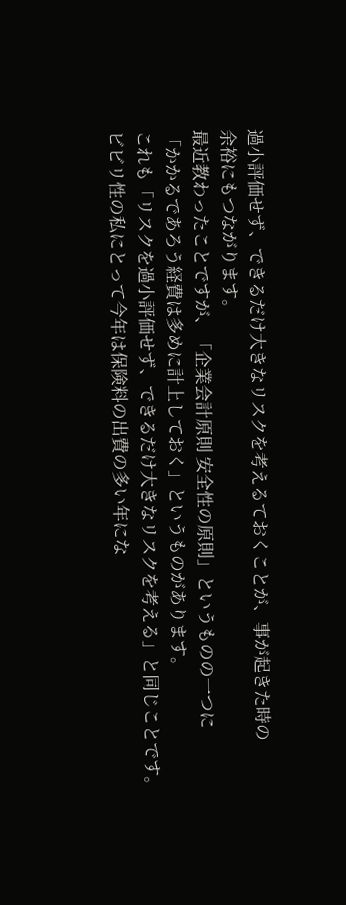過小評価せず、できるだけ大きなリスクを考えるておくことが、事が起きた時の
余裕にもつながります。
最近教わったことですが、「企業会計原則 安全性の原則」というものの一つに
「かかるであろう経費は多めに計上しておく」というものがあります。
これも「リスクを過小評価せず、できるだけ大きなリスクを考える」と同じことです。
ビビリ性の私にとって今年は保険料の出費の多い年にな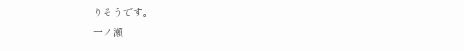りそうです。
一ノ瀬